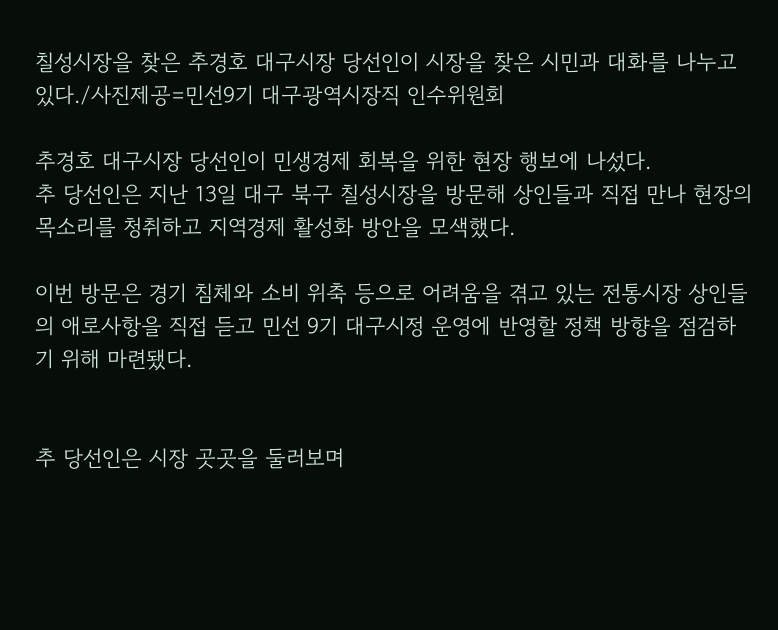칠성시장을 찾은 추경호 대구시장 당선인이 시장을 찾은 시민과 대화를 나누고 있다./사진제공=민선9기 대구광역시장직 인수위원회

추경호 대구시장 당선인이 민생경제 회복을 위한 현장 행보에 나섰다.
추 당선인은 지난 13일 대구 북구 칠성시장을 방문해 상인들과 직접 만나 현장의 목소리를 청취하고 지역경제 활성화 방안을 모색했다.

이번 방문은 경기 침체와 소비 위축 등으로 어려움을 겪고 있는 전통시장 상인들의 애로사항을 직접 듣고 민선 9기 대구시정 운영에 반영할 정책 방향을 점검하기 위해 마련됐다.


추 당선인은 시장 곳곳을 둘러보며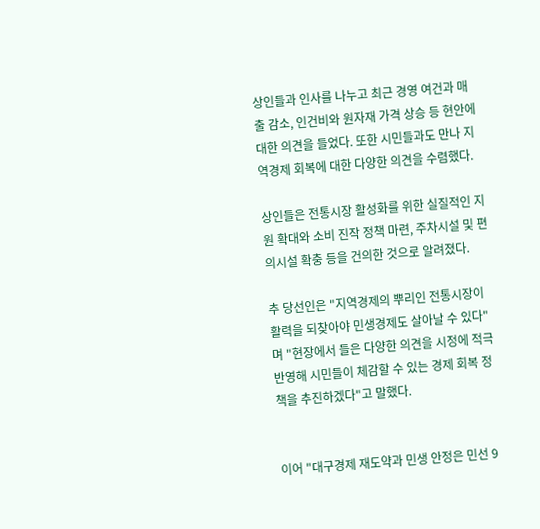상인들과 인사를 나누고 최근 경영 여건과 매출 감소, 인건비와 원자재 가격 상승 등 현안에 대한 의견을 들었다. 또한 시민들과도 만나 지역경제 회복에 대한 다양한 의견을 수렴했다.

상인들은 전통시장 활성화를 위한 실질적인 지원 확대와 소비 진작 정책 마련, 주차시설 및 편의시설 확충 등을 건의한 것으로 알려졌다.

추 당선인은 "지역경제의 뿌리인 전통시장이 활력을 되찾아야 민생경제도 살아날 수 있다"며 "현장에서 들은 다양한 의견을 시정에 적극 반영해 시민들이 체감할 수 있는 경제 회복 정책을 추진하겠다"고 말했다.


이어 "대구경제 재도약과 민생 안정은 민선 9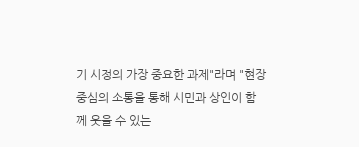기 시정의 가장 중요한 과제"라며 "현장 중심의 소통을 통해 시민과 상인이 함께 웃을 수 있는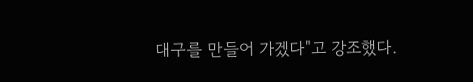대구를 만들어 가겠다"고 강조했다.